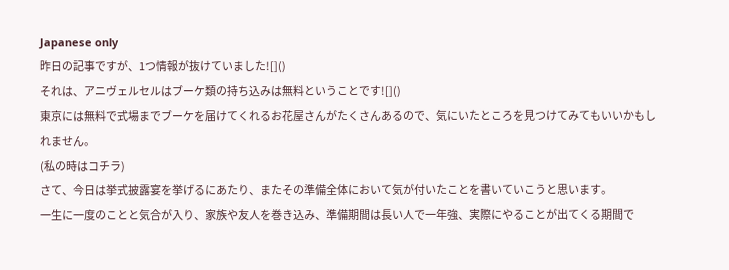Japanese only
昨日の記事ですが、1つ情報が抜けていました![]()
それは、アニヴェルセルはブーケ類の持ち込みは無料ということです![]()
東京には無料で式場までブーケを届けてくれるお花屋さんがたくさんあるので、気にいたところを見つけてみてもいいかもしれません。
(私の時はコチラ)
さて、今日は挙式披露宴を挙げるにあたり、またその準備全体において気が付いたことを書いていこうと思います。
一生に一度のことと気合が入り、家族や友人を巻き込み、準備期間は長い人で一年強、実際にやることが出てくる期間で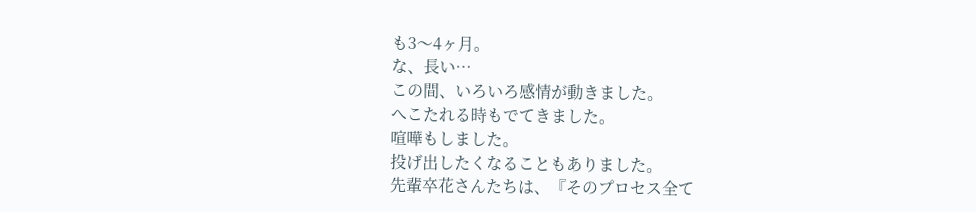も3〜4ヶ月。
な、長い…
この間、いろいろ感情が動きました。
へこたれる時もでてきました。
喧嘩もしました。
投げ出したくなることもありました。
先輩卒花さんたちは、『そのプロセス全て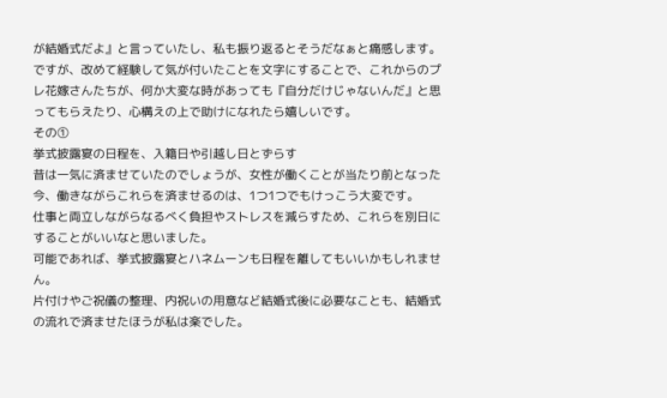が結婚式だよ』と言っていたし、私も振り返るとそうだなぁと痛感します。
ですが、改めて経験して気が付いたことを文字にすることで、これからのプレ花嫁さんたちが、何か大変な時があっても『自分だけじゃないんだ』と思ってもらえたり、心構えの上で助けになれたら嬉しいです。
その①
挙式披露宴の日程を、入籍日や引越し日とずらす
昔は一気に済ませていたのでしょうが、女性が働くことが当たり前となった今、働きながらこれらを済ませるのは、1つ1つでもけっこう大変です。
仕事と両立しながらなるべく負担やストレスを減らすため、これらを別日にすることがいいなと思いました。
可能であれば、挙式披露宴とハネムーンも日程を離してもいいかもしれません。
片付けやご祝儀の整理、内祝いの用意など結婚式後に必要なことも、結婚式の流れで済ませたほうが私は楽でした。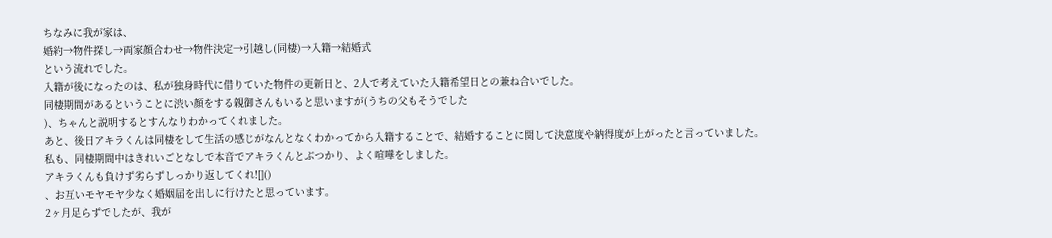ちなみに我が家は、
婚約→物件探し→両家顔合わせ→物件決定→引越し(同棲)→入籍→結婚式
という流れでした。
入籍が後になったのは、私が独身時代に借りていた物件の更新日と、2人で考えていた入籍希望日との兼ね合いでした。
同棲期間があるということに渋い顔をする親御さんもいると思いますが(うちの父もそうでした
)、ちゃんと説明するとすんなりわかってくれました。
あと、後日アキラくんは同棲をして生活の感じがなんとなくわかってから入籍することで、結婚することに関して決意度や納得度が上がったと言っていました。
私も、同棲期間中はきれいごとなしで本音でアキラくんとぶつかり、よく喧嘩をしました。
アキラくんも負けず劣らずしっかり返してくれ![]()
、お互いモヤモヤ少なく婚姻届を出しに行けたと思っています。
2ヶ月足らずでしたが、我が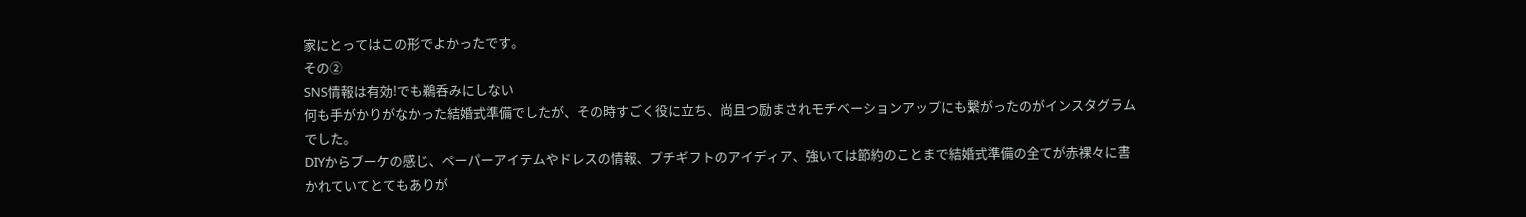家にとってはこの形でよかったです。
その②
SNS情報は有効!でも鵜呑みにしない
何も手がかりがなかった結婚式準備でしたが、その時すごく役に立ち、尚且つ励まされモチベーションアップにも繋がったのがインスタグラムでした。
DIYからブーケの感じ、ペーパーアイテムやドレスの情報、プチギフトのアイディア、強いては節約のことまで結婚式準備の全てが赤裸々に書かれていてとてもありが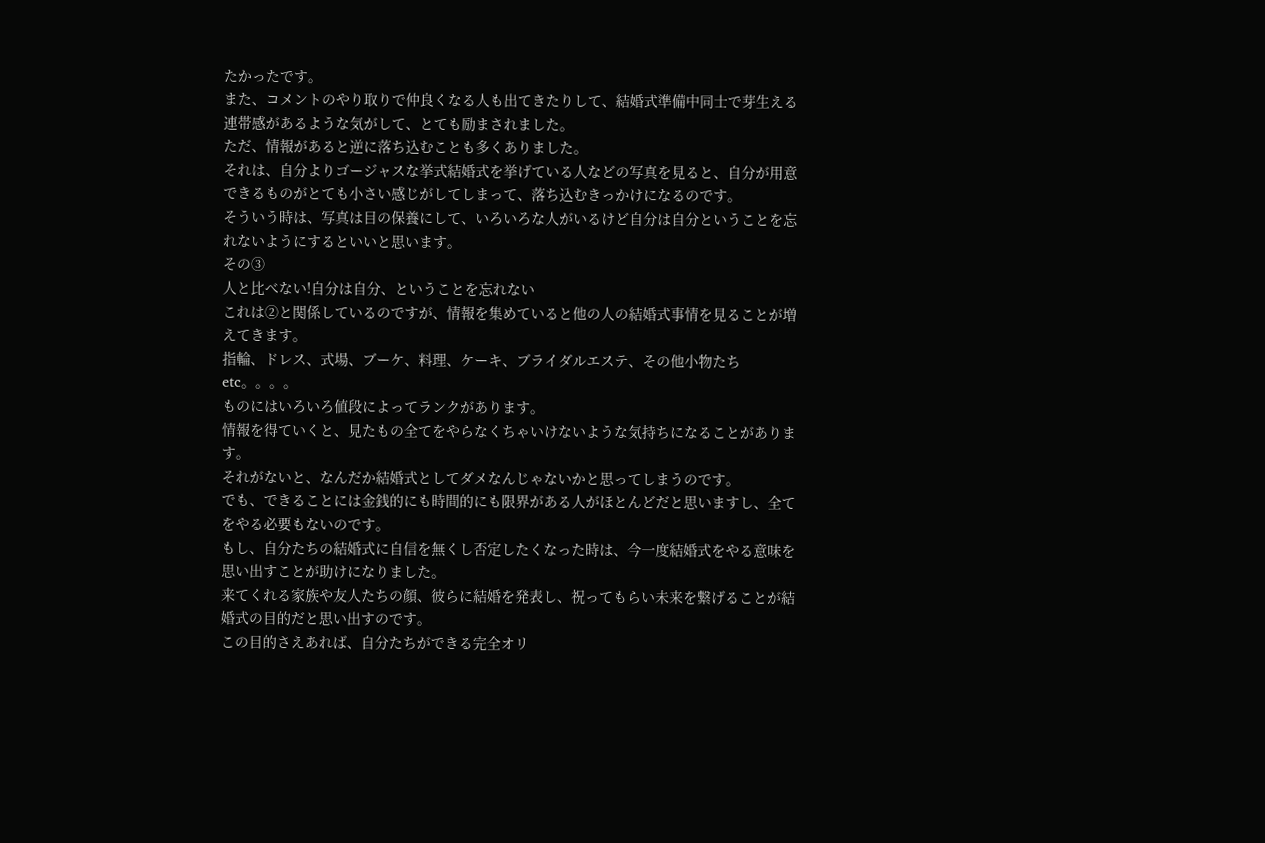たかったです。
また、コメントのやり取りで仲良くなる人も出てきたりして、結婚式準備中同士で芽生える連帯感があるような気がして、とても励まされました。
ただ、情報があると逆に落ち込むことも多くありました。
それは、自分よりゴージャスな挙式結婚式を挙げている人などの写真を見ると、自分が用意できるものがとても小さい感じがしてしまって、落ち込むきっかけになるのです。
そういう時は、写真は目の保養にして、いろいろな人がいるけど自分は自分ということを忘れないようにするといいと思います。
その③
人と比べない!自分は自分、ということを忘れない
これは②と関係しているのですが、情報を集めていると他の人の結婚式事情を見ることが増えてきます。
指輪、ドレス、式場、ブーケ、料理、ケーキ、ブライダルエステ、その他小物たちetc。。。。
ものにはいろいろ値段によってランクがあります。
情報を得ていくと、見たもの全てをやらなくちゃいけないような気持ちになることがあります。
それがないと、なんだか結婚式としてダメなんじゃないかと思ってしまうのです。
でも、できることには金銭的にも時間的にも限界がある人がほとんどだと思いますし、全てをやる必要もないのです。
もし、自分たちの結婚式に自信を無くし否定したくなった時は、今一度結婚式をやる意味を思い出すことが助けになりました。
来てくれる家族や友人たちの顔、彼らに結婚を発表し、祝ってもらい未来を繋げることが結婚式の目的だと思い出すのです。
この目的さえあれば、自分たちができる完全オリ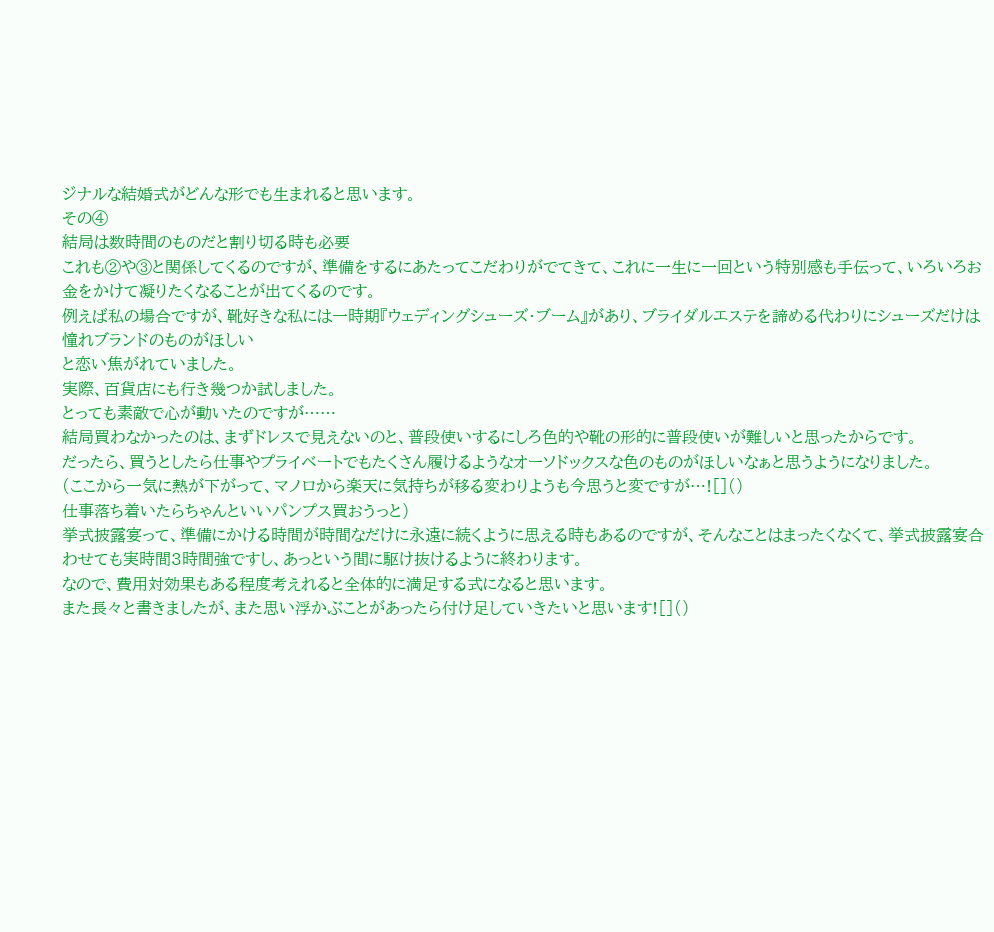ジナルな結婚式がどんな形でも生まれると思います。
その④
結局は数時間のものだと割り切る時も必要
これも②や③と関係してくるのですが、準備をするにあたってこだわりがでてきて、これに一生に一回という特別感も手伝って、いろいろお金をかけて凝りたくなることが出てくるのです。
例えば私の場合ですが、靴好きな私には一時期『ウェディングシューズ・ブーム』があり、ブライダルエステを諦める代わりにシューズだけは憧れブランドのものがほしい
と恋い焦がれていました。
実際、百貨店にも行き幾つか試しました。
とっても素敵で心が動いたのですが……
結局買わなかったのは、まずドレスで見えないのと、普段使いするにしろ色的や靴の形的に普段使いが難しいと思ったからです。
だったら、買うとしたら仕事やプライベートでもたくさん履けるようなオーソドックスな色のものがほしいなぁと思うようになりました。
(ここから一気に熱が下がって、マノロから楽天に気持ちが移る変わりようも今思うと変ですが…![]()
仕事落ち着いたらちゃんといいパンプス買おうっと)
挙式披露宴って、準備にかける時間が時間なだけに永遠に続くように思える時もあるのですが、そんなことはまったくなくて、挙式披露宴合わせても実時間3時間強ですし、あっという間に駆け抜けるように終わります。
なので、費用対効果もある程度考えれると全体的に満足する式になると思います。
また長々と書きましたが、また思い浮かぶことがあったら付け足していきたいと思います![]()